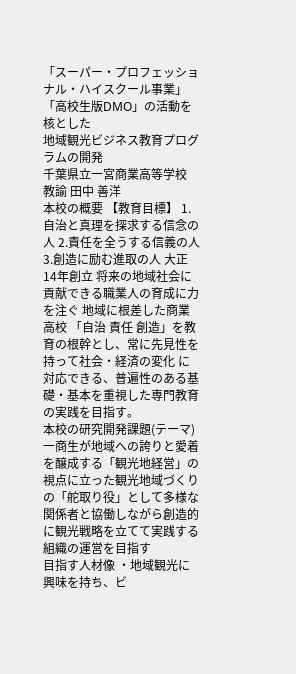「スーパー・プロフェッショナル・ハイスクール事業」
「高校生版DMO」の活動を核とした
地域観光ビジネス教育プログラムの開発
千葉県立一宮商業高等学校 教諭 田中 善洋
本校の概要 【教育目標】 1.自治と真理を探求する信念の人 2.責任を全うする信義の人 3.創造に励む進取の人 大正14年創立 将来の地域社会に貢献できる職業人の育成に力を注ぐ 地域に根差した商業高校 「自治 責任 創造」を教育の根幹とし、常に先見性を持って社会・経済の変化 に対応できる、普遍性のある基礎・基本を重視した専門教育の実践を目指す。
本校の研究開発課題(テーマ)
一商生が地域への誇りと愛着を醸成する「観光地経営」の 視点に立った観光地域づくりの「舵取り役」として多様な 関係者と協働しながら創造的に観光戦略を立てて実践する 組織の運営を目指す
目指す人材像 ・地域観光に興味を持ち、ビ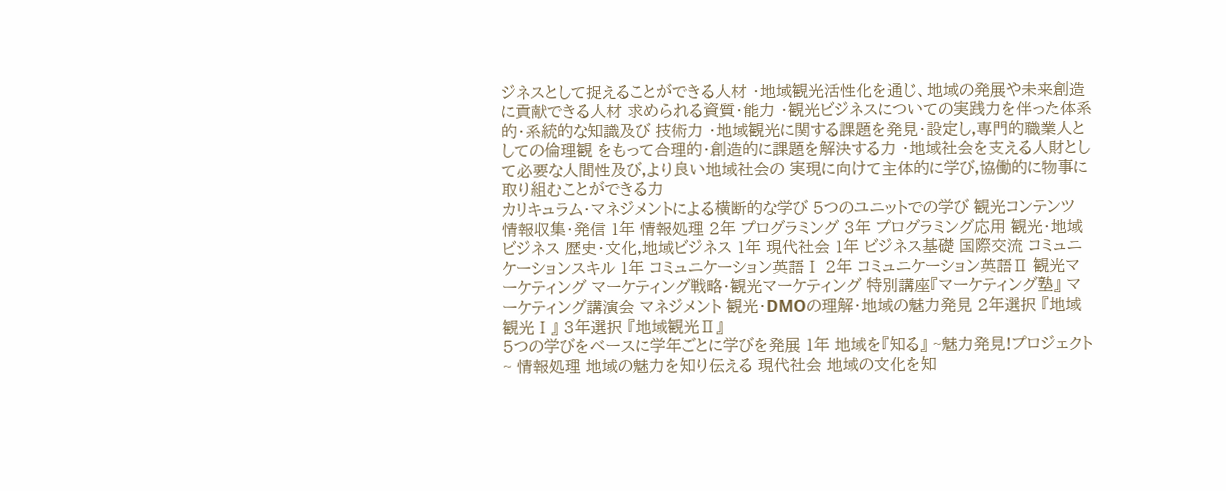ジネスとして捉えることができる人材 ・地域観光活性化を通じ、地域の発展や未来創造に貢献できる人材 求められる資質・能力 ・観光ビジネスについての実践力を伴った体系的・系統的な知識及び 技術力 ・地域観光に関する課題を発見・設定し,専門的職業人としての倫理観 をもって合理的・創造的に課題を解決する力 ・地域社会を支える人財として必要な人間性及び,より良い地域社会の 実現に向けて主体的に学び,協働的に物事に取り組むことができる力
カリキュラム・マネジメントによる横断的な学び 5つのユニットでの学び 観光コンテンツ 情報収集・発信 1年 情報処理 2年 プログラミング 3年 プログラミング応用 観光・地域ビジネス 歴史・文化,地域ビジネス 1年 現代社会 1年 ビジネス基礎 国際交流 コミュニケーションスキル 1年 コミュニケーション英語Ⅰ 2年 コミュニケーション英語Ⅱ 観光マーケティング マーケティング戦略・観光マーケティング 特別講座『マーケティング塾』 マーケティング講演会 マネジメント 観光・DMOの理解・地域の魅力発見 2年選択 『地域観光Ⅰ』 3年選択 『地域観光Ⅱ』
5つの学びをベースに学年ごとに学びを発展 1年 地域を『知る』 ~魅力発見!プロジェクト~ 情報処理 地域の魅力を知り伝える 現代社会 地域の文化を知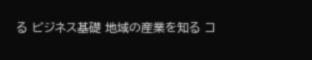る ビジネス基礎 地域の産業を知る コ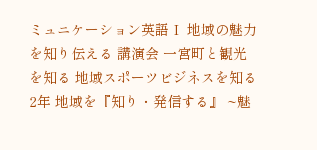ミュニケーション英語Ⅰ 地域の魅力を知り伝える 講演会 一宮町と観光を知る 地域スポーツビジネスを知る 2年 地域を『知り・発信する』 ~魅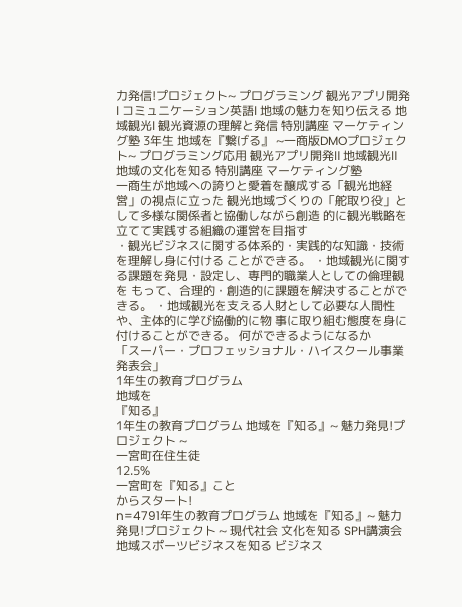力発信!プロジェクト~ プログラミング 観光アプリ開発Ⅰ コミュニケーション英語Ⅰ 地域の魅力を知り伝える 地域観光Ⅰ 観光資源の理解と発信 特別講座 マーケティング塾 3年生 地域を『繋げる』 ~一商版DMOプロジェクト~ プログラミング応用 観光アプリ開発Ⅱ 地域観光Ⅱ 地域の文化を知る 特別講座 マーケティング塾
一商生が地域への誇りと愛着を醸成する「観光地経営」の視点に立った 観光地域づくりの「舵取り役」として多様な関係者と協働しながら創造 的に観光戦略を立てて実践する組織の運営を目指す
・観光ビジネスに関する体系的・実践的な知識・技術を理解し身に付ける ことができる。 ・地域観光に関する課題を発見・設定し、専門的職業人としての倫理観を もって、合理的・創造的に課題を解決することができる。 ・地域観光を支える人財として必要な人間性や、主体的に学び協働的に物 事に取り組む態度を身に付けることができる。 何ができるようになるか
「スーパー・プロフェッショナル・ハイスクール事業発表会」
1年生の教育プログラム
地域を
『知る』
1年生の教育プログラム 地域を『知る』~ 魅力発見!プロジェクト ~
一宮町在住生徒
12.5%
一宮町を『知る』こと
からスタート!
n=4791年生の教育プログラム 地域を『知る』~ 魅力発見!プロジェクト ~ 現代社会 文化を知る SPH講演会 地域スポーツビジネスを知る ビジネス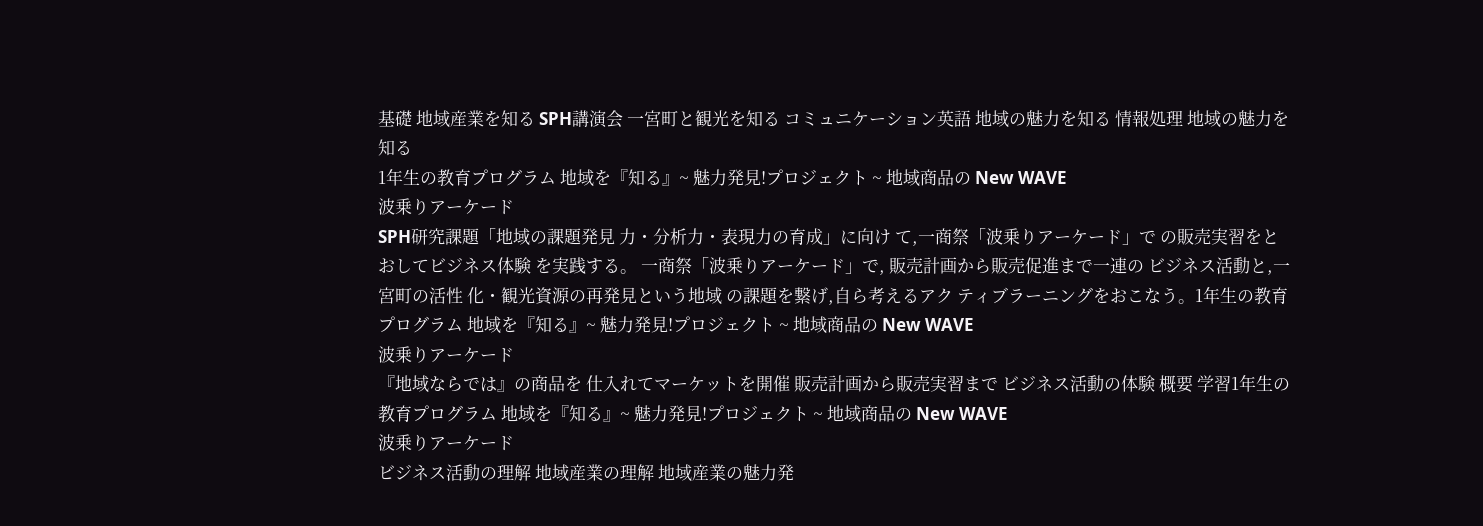基礎 地域産業を知る SPH講演会 一宮町と観光を知る コミュニケーション英語 地域の魅力を知る 情報処理 地域の魅力を知る
1年生の教育プログラム 地域を『知る』~ 魅力発見!プロジェクト ~ 地域商品の New WAVE
波乗りアーケード
SPH研究課題「地域の課題発見 力・分析力・表現力の育成」に向け て,一商祭「波乗りアーケード」で の販売実習をとおしてビジネス体験 を実践する。 一商祭「波乗りアーケード」で, 販売計画から販売促進まで一連の ビジネス活動と,一宮町の活性 化・観光資源の再発見という地域 の課題を繋げ,自ら考えるアク ティブラーニングをおこなう。1年生の教育プログラム 地域を『知る』~ 魅力発見!プロジェクト ~ 地域商品の New WAVE
波乗りアーケード
『地域ならでは』の商品を 仕入れてマーケットを開催 販売計画から販売実習まで ビジネス活動の体験 概要 学習1年生の教育プログラム 地域を『知る』~ 魅力発見!プロジェクト ~ 地域商品の New WAVE
波乗りアーケード
ビジネス活動の理解 地域産業の理解 地域産業の魅力発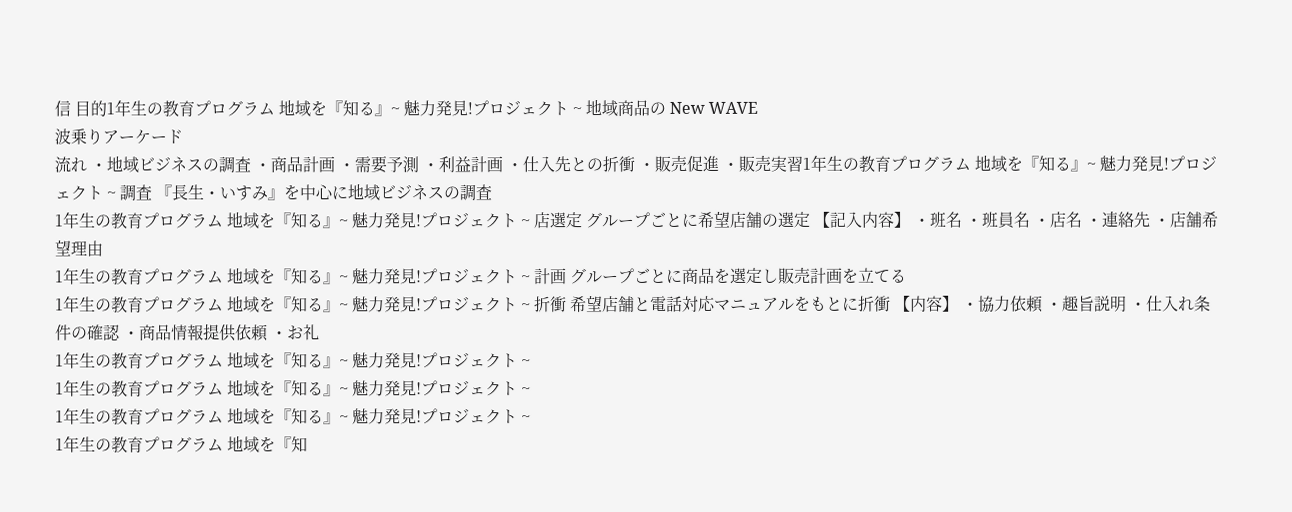信 目的1年生の教育プログラム 地域を『知る』~ 魅力発見!プロジェクト ~ 地域商品の New WAVE
波乗りアーケード
流れ ・地域ビジネスの調査 ・商品計画 ・需要予測 ・利益計画 ・仕入先との折衝 ・販売促進 ・販売実習1年生の教育プログラム 地域を『知る』~ 魅力発見!プロジェクト ~ 調査 『長生・いすみ』を中心に地域ビジネスの調査
1年生の教育プログラム 地域を『知る』~ 魅力発見!プロジェクト ~ 店選定 グループごとに希望店舗の選定 【記入内容】 ・班名 ・班員名 ・店名 ・連絡先 ・店舗希望理由
1年生の教育プログラム 地域を『知る』~ 魅力発見!プロジェクト ~ 計画 グループごとに商品を選定し販売計画を立てる
1年生の教育プログラム 地域を『知る』~ 魅力発見!プロジェクト ~ 折衝 希望店舗と電話対応マニュアルをもとに折衝 【内容】 ・協力依頼 ・趣旨説明 ・仕入れ条件の確認 ・商品情報提供依頼 ・お礼
1年生の教育プログラム 地域を『知る』~ 魅力発見!プロジェクト ~
1年生の教育プログラム 地域を『知る』~ 魅力発見!プロジェクト ~
1年生の教育プログラム 地域を『知る』~ 魅力発見!プロジェクト ~
1年生の教育プログラム 地域を『知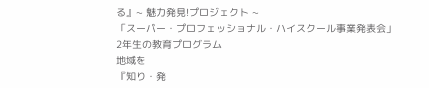る』~ 魅力発見!プロジェクト ~
「スーパー・プロフェッショナル・ハイスクール事業発表会」
2年生の教育プログラム
地域を
『知り・発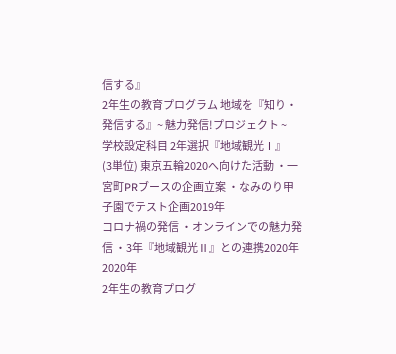信する』
2年生の教育プログラム 地域を『知り・発信する』~ 魅力発信!プロジェクト ~
学校設定科目 2年選択『地域観光Ⅰ』
(3単位) 東京五輪2020へ向けた活動 ・一宮町PRブースの企画立案 ・なみのり甲子園でテスト企画2019年
コロナ禍の発信 ・オンラインでの魅力発信 ・3年『地域観光Ⅱ』との連携2020年
2020年
2年生の教育プログ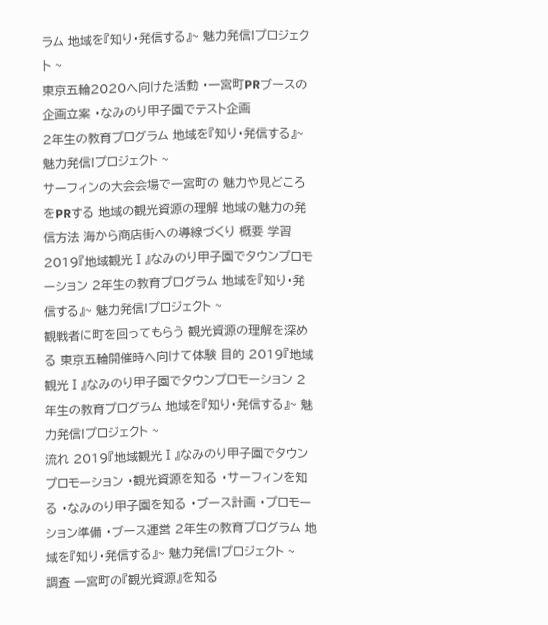ラム 地域を『知り・発信する』~ 魅力発信!プロジェクト ~
東京五輪2020へ向けた活動 ・一宮町PRブースの企画立案 ・なみのり甲子園でテスト企画
2年生の教育プログラム 地域を『知り・発信する』~ 魅力発信!プロジェクト ~
サーフィンの大会会場で一宮町の 魅力や見どころをPRする 地域の観光資源の理解 地域の魅力の発信方法 海から商店街への導線づくり 概要 学習 2019『地域観光Ⅰ』なみのり甲子園でタウンプロモーション 2年生の教育プログラム 地域を『知り・発信する』~ 魅力発信!プロジェクト ~
観戦者に町を回ってもらう 観光資源の理解を深める 東京五輪開催時へ向けて体験 目的 2019『地域観光Ⅰ』なみのり甲子園でタウンプロモーション 2年生の教育プログラム 地域を『知り・発信する』~ 魅力発信!プロジェクト ~
流れ 2019『地域観光Ⅰ』なみのり甲子園でタウンプロモーション ・観光資源を知る ・サーフィンを知る ・なみのり甲子園を知る ・ブース計画 ・プロモーション準備 ・ブース運営 2年生の教育プログラム 地域を『知り・発信する』~ 魅力発信!プロジェクト ~
調査 一宮町の『観光資源』を知る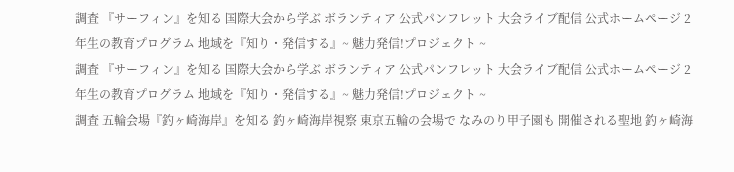調査 『サーフィン』を知る 国際大会から学ぶ ボランティア 公式パンフレット 大会ライブ配信 公式ホームページ 2年生の教育プログラム 地域を『知り・発信する』~ 魅力発信!プロジェクト ~
調査 『サーフィン』を知る 国際大会から学ぶ ボランティア 公式パンフレット 大会ライブ配信 公式ホームページ 2年生の教育プログラム 地域を『知り・発信する』~ 魅力発信!プロジェクト ~
調査 五輪会場『釣ヶ崎海岸』を知る 釣ヶ崎海岸視察 東京五輪の会場で なみのり甲子園も 開催される聖地 釣ヶ崎海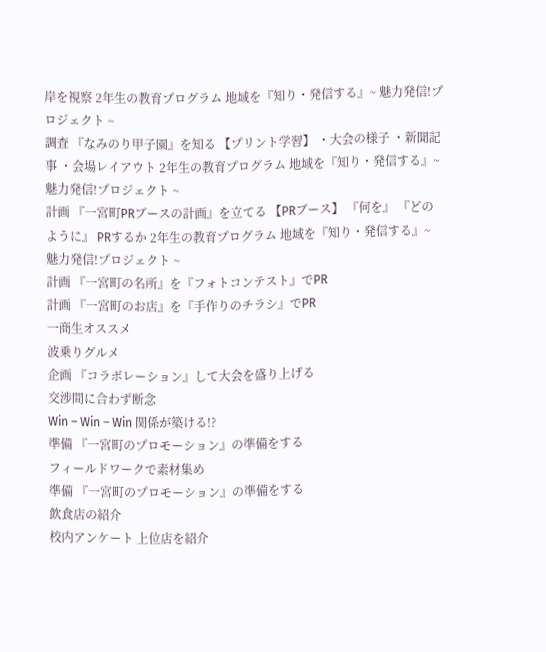岸を視察 2年生の教育プログラム 地域を『知り・発信する』~ 魅力発信!プロジェクト ~
調査 『なみのり甲子園』を知る 【プリント学習】 ・大会の様子 ・新聞記事 ・会場レイアウト 2年生の教育プログラム 地域を『知り・発信する』~ 魅力発信!プロジェクト ~
計画 『一宮町PRブースの計画』を立てる 【PRブース】 『何を』 『どのように』 PRするか 2年生の教育プログラム 地域を『知り・発信する』~ 魅力発信!プロジェクト ~
計画 『一宮町の名所』を『フォトコンテスト』でPR
計画 『一宮町のお店』を『手作りのチラシ』でPR
一商生オススメ
波乗りグルメ
企画 『コラボレーション』して大会を盛り上げる
交渉間に合わず断念
Win – Win – Win 関係が築ける!?
準備 『一宮町のプロモーション』の準備をする
フィールドワークで素材集め
準備 『一宮町のプロモーション』の準備をする
飲食店の紹介
校内アンケート 上位店を紹介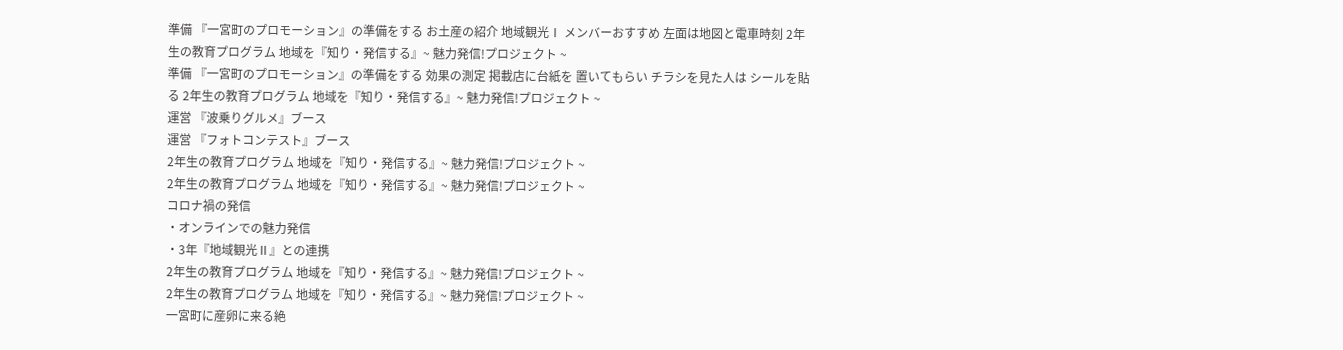準備 『一宮町のプロモーション』の準備をする お土産の紹介 地域観光Ⅰ メンバーおすすめ 左面は地図と電車時刻 2年生の教育プログラム 地域を『知り・発信する』~ 魅力発信!プロジェクト ~
準備 『一宮町のプロモーション』の準備をする 効果の測定 掲載店に台紙を 置いてもらい チラシを見た人は シールを貼る 2年生の教育プログラム 地域を『知り・発信する』~ 魅力発信!プロジェクト ~
運営 『波乗りグルメ』ブース
運営 『フォトコンテスト』ブース
2年生の教育プログラム 地域を『知り・発信する』~ 魅力発信!プロジェクト ~
2年生の教育プログラム 地域を『知り・発信する』~ 魅力発信!プロジェクト ~
コロナ禍の発信
・オンラインでの魅力発信
・3年『地域観光Ⅱ』との連携
2年生の教育プログラム 地域を『知り・発信する』~ 魅力発信!プロジェクト ~
2年生の教育プログラム 地域を『知り・発信する』~ 魅力発信!プロジェクト ~
一宮町に産卵に来る絶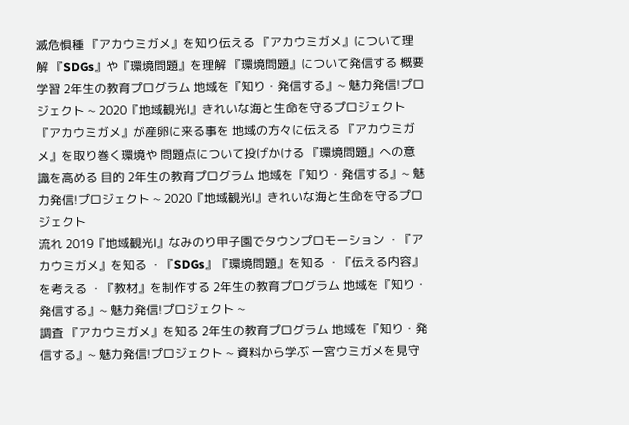滅危惧種 『アカウミガメ』を知り伝える 『アカウミガメ』について理解 『SDGs』や『環境問題』を理解 『環境問題』について発信する 概要 学習 2年生の教育プログラム 地域を『知り・発信する』~ 魅力発信!プロジェクト ~ 2020『地域観光Ⅰ』きれいな海と生命を守るプロジェクト
『アカウミガメ』が産卵に来る事を 地域の方々に伝える 『アカウミガメ』を取り巻く環境や 問題点について投げかける 『環境問題』への意識を高める 目的 2年生の教育プログラム 地域を『知り・発信する』~ 魅力発信!プロジェクト ~ 2020『地域観光Ⅰ』きれいな海と生命を守るプロジェクト
流れ 2019『地域観光Ⅰ』なみのり甲子園でタウンプロモーション ・『アカウミガメ』を知る ・『SDGs』『環境問題』を知る ・『伝える内容』を考える ・『教材』を制作する 2年生の教育プログラム 地域を『知り・発信する』~ 魅力発信!プロジェクト ~
調査 『アカウミガメ』を知る 2年生の教育プログラム 地域を『知り・発信する』~ 魅力発信!プロジェクト ~ 資料から学ぶ 一宮ウミガメを見守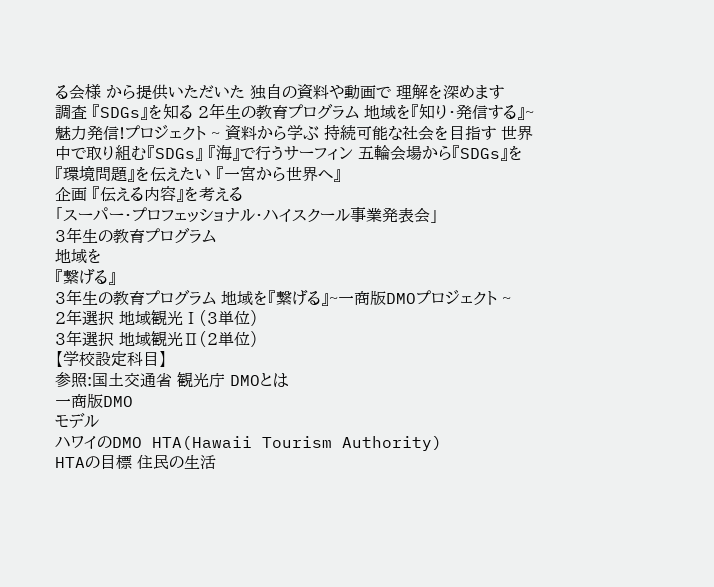る会様 から提供いただいた 独自の資料や動画で 理解を深めます
調査 『SDGs』を知る 2年生の教育プログラム 地域を『知り・発信する』~ 魅力発信!プロジェクト ~ 資料から学ぶ 持続可能な社会を目指す 世界中で取り組む『SDGs』 『海』で行うサーフィン 五輪会場から『SDGs』を 『環境問題』を伝えたい 『一宮から世界へ』
企画 『伝える内容』を考える
「スーパー・プロフェッショナル・ハイスクール事業発表会」
3年生の教育プログラム
地域を
『繋げる』
3年生の教育プログラム 地域を『繋げる』~一商版DMOプロジェクト ~
2年選択 地域観光Ⅰ(3単位)
3年選択 地域観光Ⅱ(2単位)
【学校設定科目】
参照:国土交通省 観光庁 DMOとは
一商版DMO
モデル
ハワイのDMO HTA(Hawaii Tourism Authority)
HTAの目標 住民の生活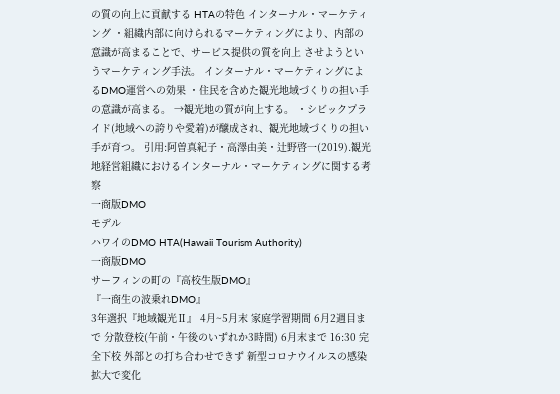の質の向上に貢献する HTAの特色 インターナル・マーケティング ・組織内部に向けられるマーケティングにより、内部の意識が高まることで、サービス提供の質を向上 させようというマーケティング手法。 インターナル・マーケティングによるDMO運営への効果 ・住民を含めた観光地域づくりの担い手の意識が高まる。 →観光地の質が向上する。 ・シビックプライド(地域への誇りや愛着)が醸成され、観光地域づくりの担い手が育つ。 引用:阿曽真紀子・高澤由美・辻野啓一(2019).観光地経営組織におけるインターナル・マーケティングに関する考察
一商版DMO
モデル
ハワイのDMO HTA(Hawaii Tourism Authority)
一商版DMO
サーフィンの町の『高校生版DMO』
『一商生の波乗れDMO』
3年選択『地域観光Ⅱ』 4月~5月末 家庭学習期間 6月2週目まで 分散登校(午前・午後のいずれか3時間) 6月末まで 16:30 完全下校 外部との打ち合わせできず 新型コロナウイルスの感染拡大で変化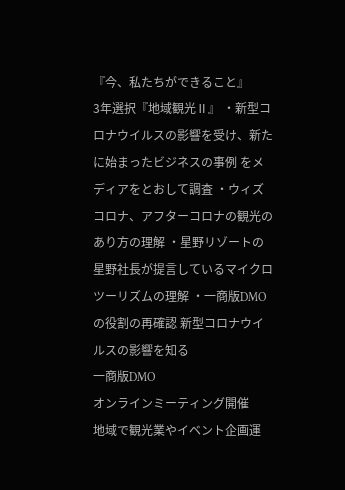『今、私たちができること』
3年選択『地域観光Ⅱ』 ・新型コロナウイルスの影響を受け、新たに始まったビジネスの事例 をメディアをとおして調査 ・ウィズコロナ、アフターコロナの観光のあり方の理解 ・星野リゾートの星野社長が提言しているマイクロツーリズムの理解 ・一商版DMOの役割の再確認 新型コロナウイルスの影響を知る
一商版DMO
オンラインミーティング開催
地域で観光業やイベント企画運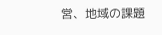営、地域の課題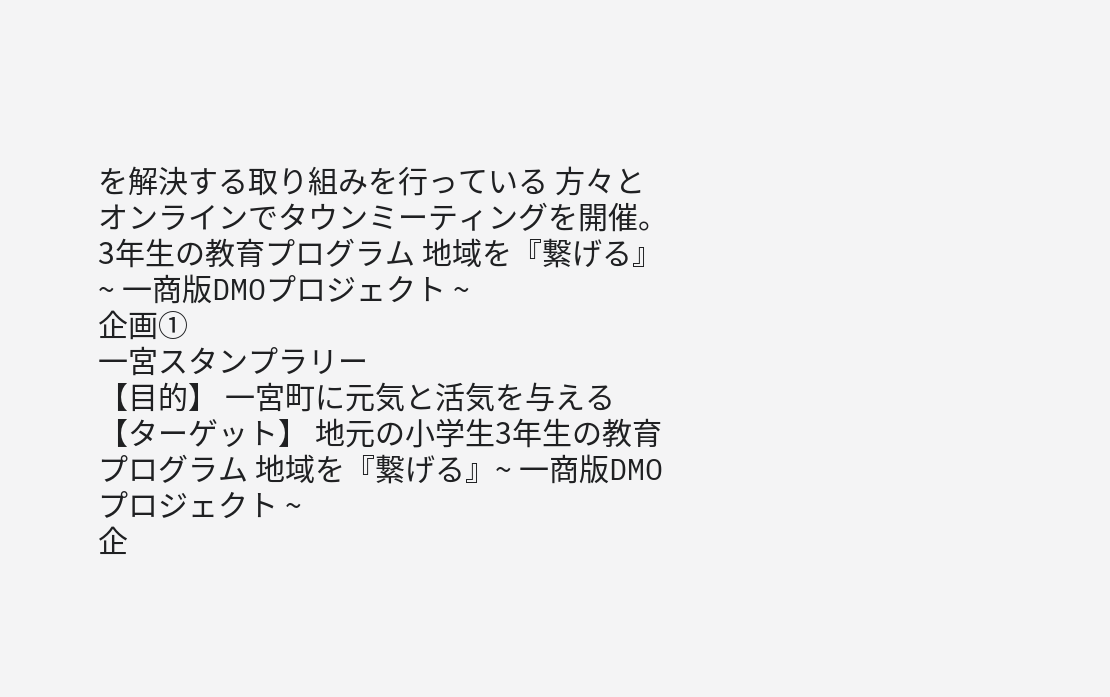を解決する取り組みを行っている 方々とオンラインでタウンミーティングを開催。
3年生の教育プログラム 地域を『繋げる』~ 一商版DMOプロジェクト ~
企画①
一宮スタンプラリー
【目的】 一宮町に元気と活気を与える 【ターゲット】 地元の小学生3年生の教育プログラム 地域を『繋げる』~ 一商版DMOプロジェクト ~
企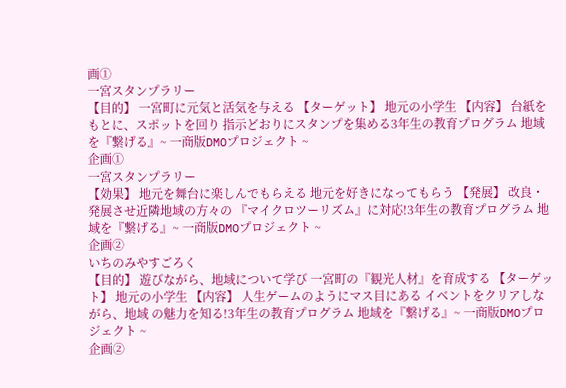画①
一宮スタンプラリー
【目的】 一宮町に元気と活気を与える 【ターゲット】 地元の小学生 【内容】 台紙をもとに、スポットを回り 指示どおりにスタンプを集める3年生の教育プログラム 地域を『繋げる』~ 一商版DMOプロジェクト ~
企画①
一宮スタンプラリー
【効果】 地元を舞台に楽しんでもらえる 地元を好きになってもらう 【発展】 改良・発展させ近隣地域の方々の 『マイクロツーリズム』に対応!3年生の教育プログラム 地域を『繋げる』~ 一商版DMOプロジェクト ~
企画②
いちのみやすごろく
【目的】 遊びながら、地域について学び 一宮町の『観光人材』を育成する 【ターゲット】 地元の小学生 【内容】 人生ゲームのようにマス目にある イベントをクリアしながら、地域 の魅力を知る!3年生の教育プログラム 地域を『繋げる』~ 一商版DMOプロジェクト ~
企画②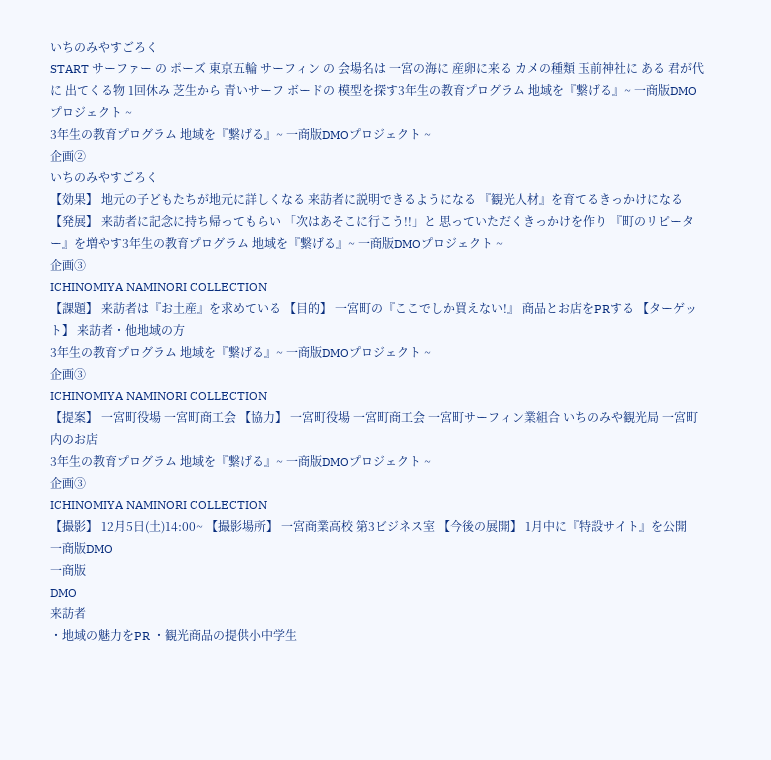いちのみやすごろく
START サーファー の ポーズ 東京五輪 サーフィン の 会場名は 一宮の海に 産卵に来る カメの種類 玉前神社に ある 君が代に 出てくる物 1回休み 芝生から 青いサーフ ボードの 模型を探す3年生の教育プログラム 地域を『繋げる』~ 一商版DMOプロジェクト ~
3年生の教育プログラム 地域を『繋げる』~ 一商版DMOプロジェクト ~
企画②
いちのみやすごろく
【効果】 地元の子どもたちが地元に詳しくなる 来訪者に説明できるようになる 『観光人材』を育てるきっかけになる 【発展】 来訪者に記念に持ち帰ってもらい 「次はあそこに行こう!!」と 思っていただくきっかけを作り 『町のリピーター』を増やす3年生の教育プログラム 地域を『繋げる』~ 一商版DMOプロジェクト ~
企画③
ICHINOMIYA NAMINORI COLLECTION
【課題】 来訪者は『お土産』を求めている 【目的】 一宮町の『ここでしか買えない!』 商品とお店をPRする 【ターゲット】 来訪者・他地域の方
3年生の教育プログラム 地域を『繋げる』~ 一商版DMOプロジェクト ~
企画③
ICHINOMIYA NAMINORI COLLECTION
【提案】 一宮町役場 一宮町商工会 【協力】 一宮町役場 一宮町商工会 一宮町サーフィン業組合 いちのみや観光局 一宮町内のお店
3年生の教育プログラム 地域を『繋げる』~ 一商版DMOプロジェクト ~
企画③
ICHINOMIYA NAMINORI COLLECTION
【撮影】 12月5日(土)14:00~ 【撮影場所】 一宮商業高校 第3ビジネス室 【今後の展開】 1月中に『特設サイト』を公開
一商版DMO
一商版
DMO
来訪者
・地域の魅力をPR ・観光商品の提供小中学生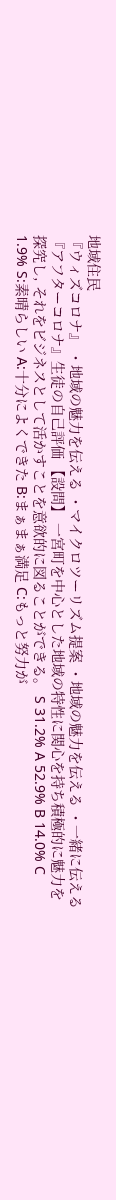地域住民
『ウィズコロナ』 ・地域の魅力を伝える ・マイクロツーリズム提案 ・地域の魅力を伝える ・一緒に伝える 『アフターコロナ』生徒の自己評価 【設問】 一宮町を中心とした地域の特性に関心を持ち積極的に魅力を探究し, それをビジネスとして活かすことを意欲的に図ることができる。 S 31.2% A 52.9% B 14.0% C 1.9% S:素晴らしい A:十分によくできた B:まぁまぁ満足 C:もっと努力が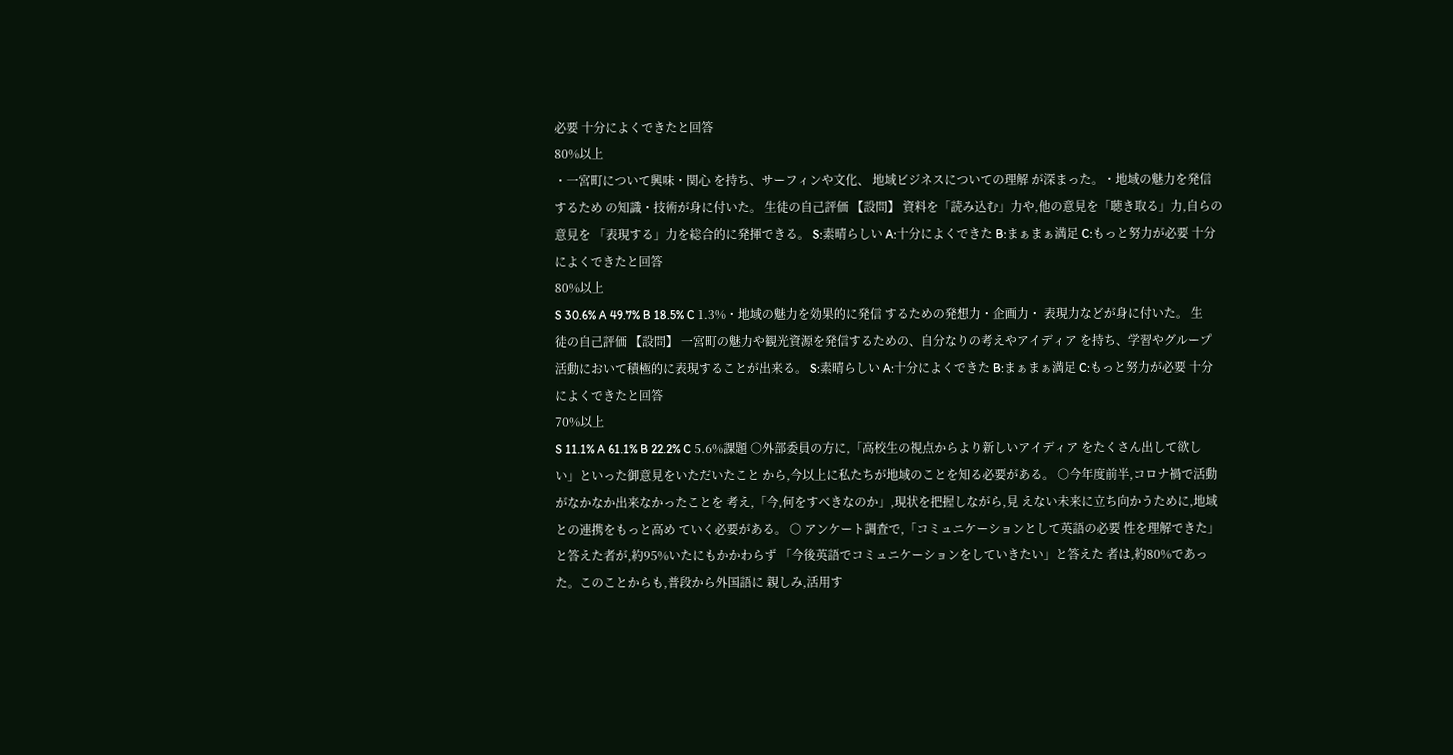必要 十分によくできたと回答
80%以上
・一宮町について興味・関心 を持ち、サーフィンや文化、 地域ビジネスについての理解 が深まった。・地域の魅力を発信するため の知識・技術が身に付いた。 生徒の自己評価 【設問】 資料を「読み込む」力や,他の意見を「聴き取る」力,自らの意見を 「表現する」力を総合的に発揮できる。 S:素晴らしい A:十分によくできた B:まぁまぁ満足 C:もっと努力が必要 十分によくできたと回答
80%以上
S 30.6% A 49.7% B 18.5% C 1.3%・地域の魅力を効果的に発信 するための発想力・企画力・ 表現力などが身に付いた。 生徒の自己評価 【設問】 一宮町の魅力や観光資源を発信するための、自分なりの考えやアイディア を持ち、学習やグループ活動において積極的に表現することが出来る。 S:素晴らしい A:十分によくできた B:まぁまぁ満足 C:もっと努力が必要 十分によくできたと回答
70%以上
S 11.1% A 61.1% B 22.2% C 5.6%課題 ○外部委員の方に,「高校生の視点からより新しいアイディア をたくさん出して欲しい」といった御意見をいただいたこと から,今以上に私たちが地域のことを知る必要がある。 ○今年度前半,コロナ禍で活動がなかなか出来なかったことを 考え,「今,何をすべきなのか」,現状を把握しながら,見 えない未来に立ち向かうために,地域との連携をもっと高め ていく必要がある。 ○ アンケート調査で,「コミュニケーションとして英語の必要 性を理解できた」と答えた者が,約95%いたにもかかわらず 「今後英語でコミュニケーションをしていきたい」と答えた 者は,約80%であった。このことからも,普段から外国語に 親しみ,活用す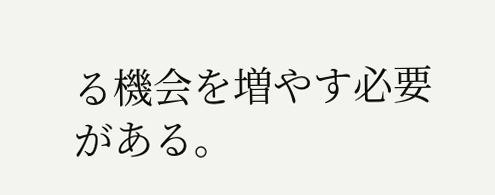る機会を増やす必要がある。